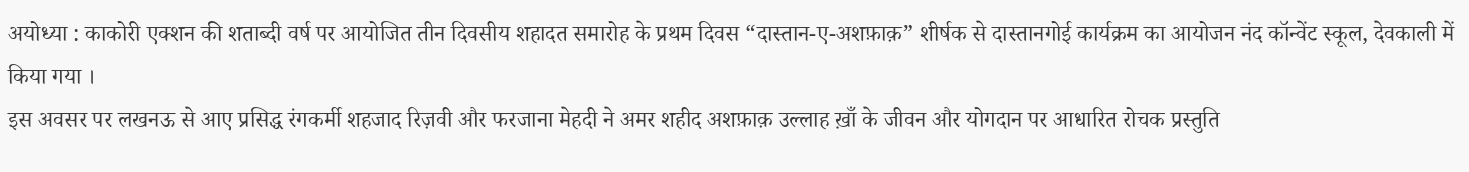अयोध्या : काकोरी एक्शन की शताब्दी वर्ष पर आयोजित तीन दिवसीय शहादत समारोह के प्रथम दिवस “दास्तान-ए-अशफ़ाक़” शीर्षक से दास्तानगोई कार्यक्रम का आयोजन नंद कॉन्वेंट स्कूल, देवकाली में किया गया ।
इस अवसर पर लखनऊ से आए प्रसिद्ध रंगकर्मी शहजाद रिज़वी और फरजाना मेहदी ने अमर शहीद अशफ़ाक़ उल्लाह ख़ाँ के जीवन और योगदान पर आधारित रोचक प्रस्तुति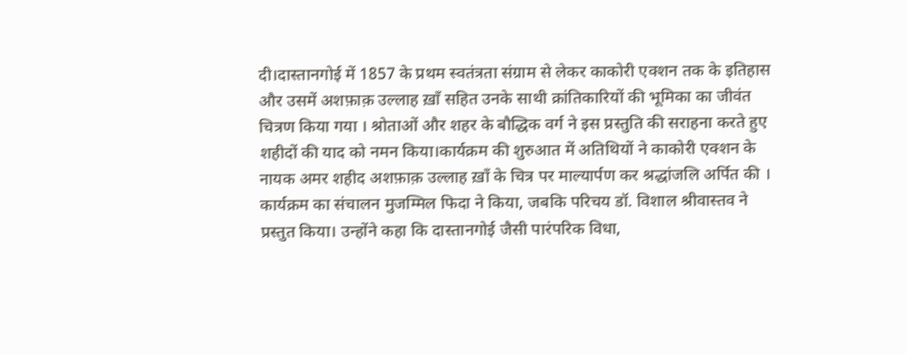दी।दास्तानगोई में 1857 के प्रथम स्वतंत्रता संग्राम से लेकर काकोरी एक्शन तक के इतिहास और उसमें अशफ़ाक़ उल्लाह ख़ाँ सहित उनके साथी क्रांतिकारियों की भूमिका का जीवंत चित्रण किया गया । श्रोताओं और शहर के बौद्धिक वर्ग ने इस प्रस्तुति की सराहना करते हुए शहीदों की याद को नमन किया।कार्यक्रम की शुरुआत में अतिथियों ने काकोरी एक्शन के नायक अमर शहीद अशफ़ाक़ उल्लाह ख़ाँ के चित्र पर माल्यार्पण कर श्रद्धांजलि अर्पित की । कार्यक्रम का संचालन मुजम्मिल फिदा ने किया, जबकि परिचय डॉ. विशाल श्रीवास्तव ने प्रस्तुत किया। उन्होंने कहा कि दास्तानगोई जैसी पारंपरिक विधा,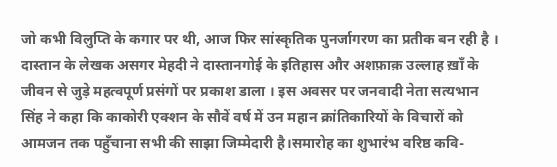जो कभी विलुप्ति के कगार पर थी, आज फिर सांस्कृतिक पुनर्जागरण का प्रतीक बन रही है । दास्तान के लेखक असगर मेहदी ने दास्तानगोई के इतिहास और अशफ़ाक़ उल्लाह ख़ाँ के जीवन से जुड़े महत्वपूर्ण प्रसंगों पर प्रकाश डाला । इस अवसर पर जनवादी नेता सत्यभान सिंह ने कहा कि काकोरी एक्शन के सौवें वर्ष में उन महान क्रांतिकारियों के विचारों को आमजन तक पहुँचाना सभी की साझा जिम्मेदारी है।समारोह का शुभारंभ वरिष्ठ कवि-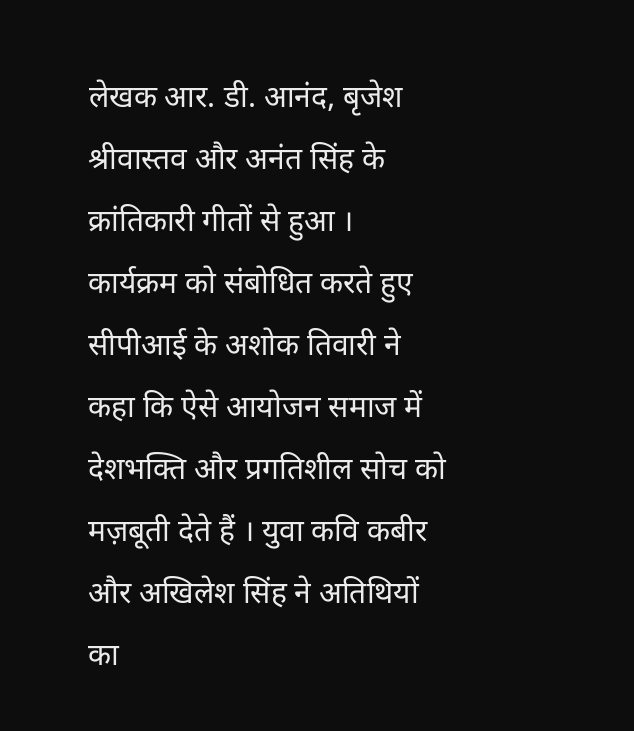लेखक आर. डी. आनंद, बृजेश श्रीवास्तव और अनंत सिंह के क्रांतिकारी गीतों से हुआ ।
कार्यक्रम को संबोधित करते हुए सीपीआई के अशोक तिवारी ने कहा कि ऐसे आयोजन समाज में देशभक्ति और प्रगतिशील सोच को मज़बूती देते हैं । युवा कवि कबीर और अखिलेश सिंह ने अतिथियों का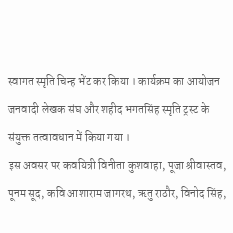स्वागत स्मृति चिन्ह भेंट कर किया । कार्यक्रम का आयोजन जनवादी लेखक संघ और शहीद भगतसिंह स्मृति ट्रस्ट के संयुक्त तत्वावधान में किया गया ।
इस अवसर पर कवयित्री विनीता कुशवाहा, पूजा श्रीवास्तव, पूनम सूद, कवि आशाराम जागरथ, ऋतु राठौर, विनोद सिंह,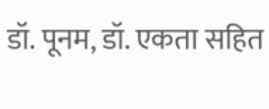डॉ. पूनम, डॉ. एकता सहित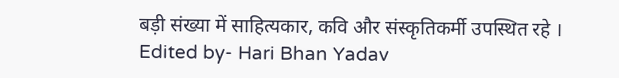बड़ी संख्या में साहित्यकार, कवि और संस्कृतिकर्मी उपस्थित रहे ।
Edited by- Hari Bhan Yadav